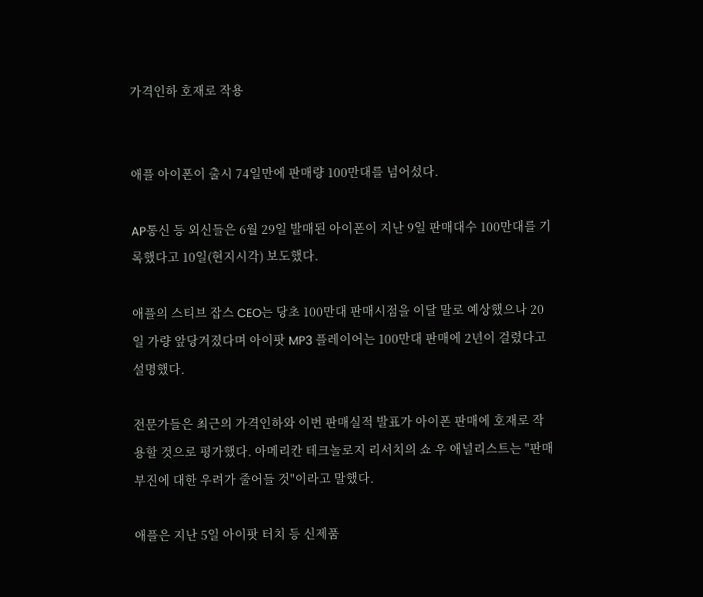가격인하 호재로 작용


애플 아이폰이 출시 74일만에 판매량 100만대를 넘어섰다.

AP통신 등 외신들은 6월 29일 발매된 아이폰이 지난 9일 판매대수 100만대를 기록했다고 10일(현지시각) 보도했다.

애플의 스티브 잡스 CEO는 당초 100만대 판매시점을 이달 말로 예상했으나 20일 가량 앞당겨졌다며 아이팟 MP3 플레이어는 100만대 판매에 2년이 걸렸다고 설명했다.

전문가들은 최근의 가격인하와 이번 판매실적 발표가 아이폰 판매에 호재로 작용할 것으로 평가했다. 아메리칸 테크놀로지 리서치의 쇼 우 애널리스트는 "판매 부진에 대한 우려가 줄어들 것"이라고 말했다.

애플은 지난 5일 아이팟 터치 등 신제품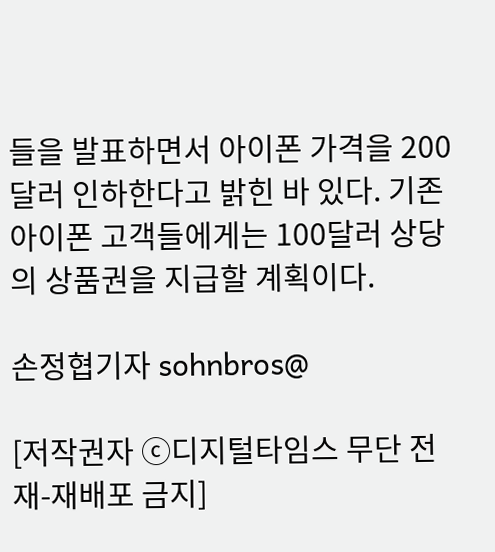들을 발표하면서 아이폰 가격을 200달러 인하한다고 밝힌 바 있다. 기존 아이폰 고객들에게는 100달러 상당의 상품권을 지급할 계획이다.

손정협기자 sohnbros@

[저작권자 ⓒ디지털타임스 무단 전재-재배포 금지]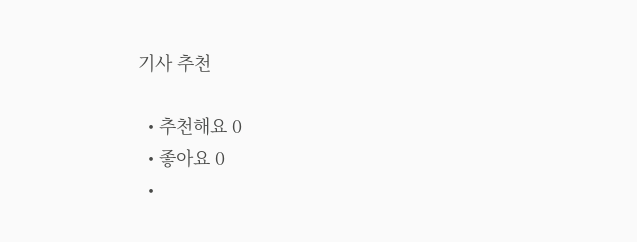기사 추천

  • 추천해요 0
  • 좋아요 0
  •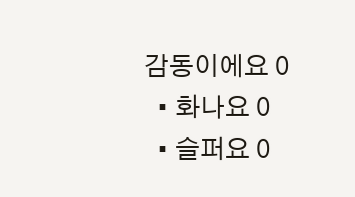감동이에요 0
  • 화나요 0
  • 슬퍼요 0